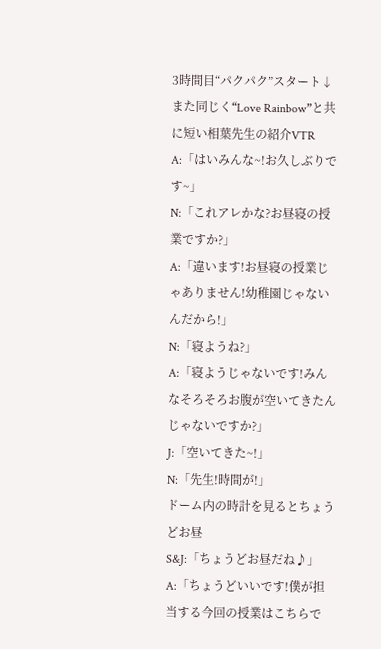3時間目“パクパク”スタート↓
また同じく“Love Rainbow”と共に短い相葉先生の紹介VTR
A:「はいみんな~!お久しぶりです~」
N:「これアレかな?お昼寝の授業ですか?」
A:「違います!お昼寝の授業じゃありません!幼稚園じゃないんだから!」
N:「寝ようね?」
A:「寝ようじゃないです!みんなそろそろお腹が空いてきたんじゃないですか?」
J:「空いてきた~!」
N:「先生!時間が!」
ドーム内の時計を見るとちょうどお昼
S&J:「ちょうどお昼だね♪」
A:「ちょうどいいです!僕が担当する今回の授業はこちらで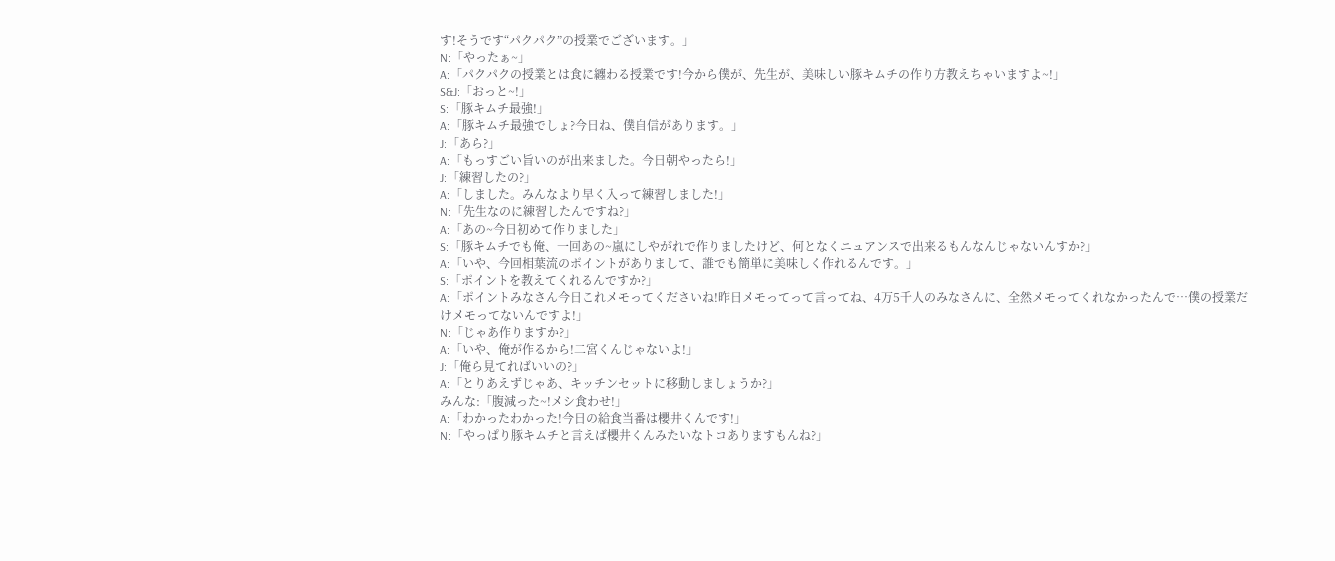す!そうです“パクパク”の授業でございます。」
N:「やったぁ~」
A:「パクパクの授業とは食に纏わる授業です!今から僕が、先生が、美味しい豚キムチの作り方教えちゃいますよ~!」
S&J:「おっと~!」
S:「豚キムチ最強!」
A:「豚キムチ最強でしょ?今日ね、僕自信があります。」
J:「あら?」
A:「もっすごい旨いのが出来ました。今日朝やったら!」
J:「練習したの?」
A:「しました。みんなより早く入って練習しました!」
N:「先生なのに練習したんですね?」
A:「あの~今日初めて作りました」
S:「豚キムチでも俺、一回あの~嵐にしやがれで作りましたけど、何となくニュアンスで出来るもんなんじゃないんすか?」
A:「いや、今回相葉流のポイントがありまして、誰でも簡単に美味しく作れるんです。」
S:「ポイントを教えてくれるんですか?」
A:「ポイントみなさん今日これメモってくださいね!昨日メモってって言ってね、4万5千人のみなさんに、全然メモってくれなかったんで…僕の授業だけメモってないんですよ!」
N:「じゃあ作りますか?」
A:「いや、俺が作るから!二宮くんじゃないよ!」
J:「俺ら見てればいいの?」
A:「とりあえずじゃあ、キッチンセットに移動しましょうか?」
みんな:「腹減った~!メシ食わせ!」
A:「わかったわかった!今日の給食当番は櫻井くんです!」
N:「やっぱり豚キムチと言えば櫻井くんみたいなトコありますもんね?」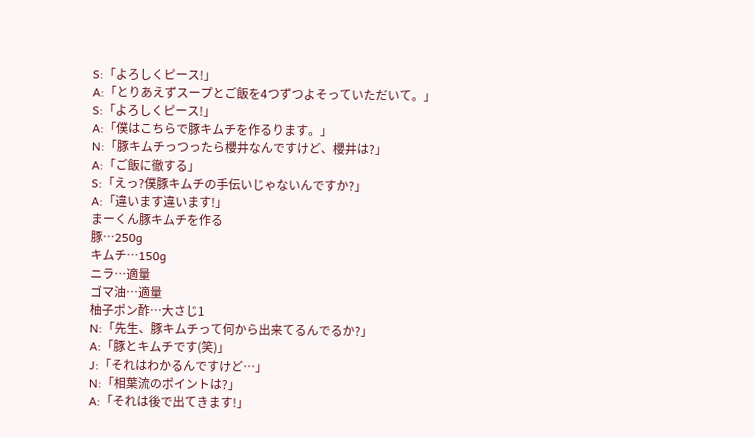S:「よろしくピース!」
A:「とりあえずスープとご飯を4つずつよそっていただいて。」
S:「よろしくピース!」
A:「僕はこちらで豚キムチを作るります。」
N:「豚キムチっつったら櫻井なんですけど、櫻井は?」
A:「ご飯に徹する」
S:「えっ?僕豚キムチの手伝いじゃないんですか?」
A:「違います違います!」
まーくん豚キムチを作る
豚…250g
キムチ…150g
ニラ…適量
ゴマ油…適量
柚子ポン酢…大さじ1
N:「先生、豚キムチって何から出来てるんでるか?」
A:「豚とキムチです(笑)」
J:「それはわかるんですけど…」
N:「相葉流のポイントは?」
A:「それは後で出てきます!」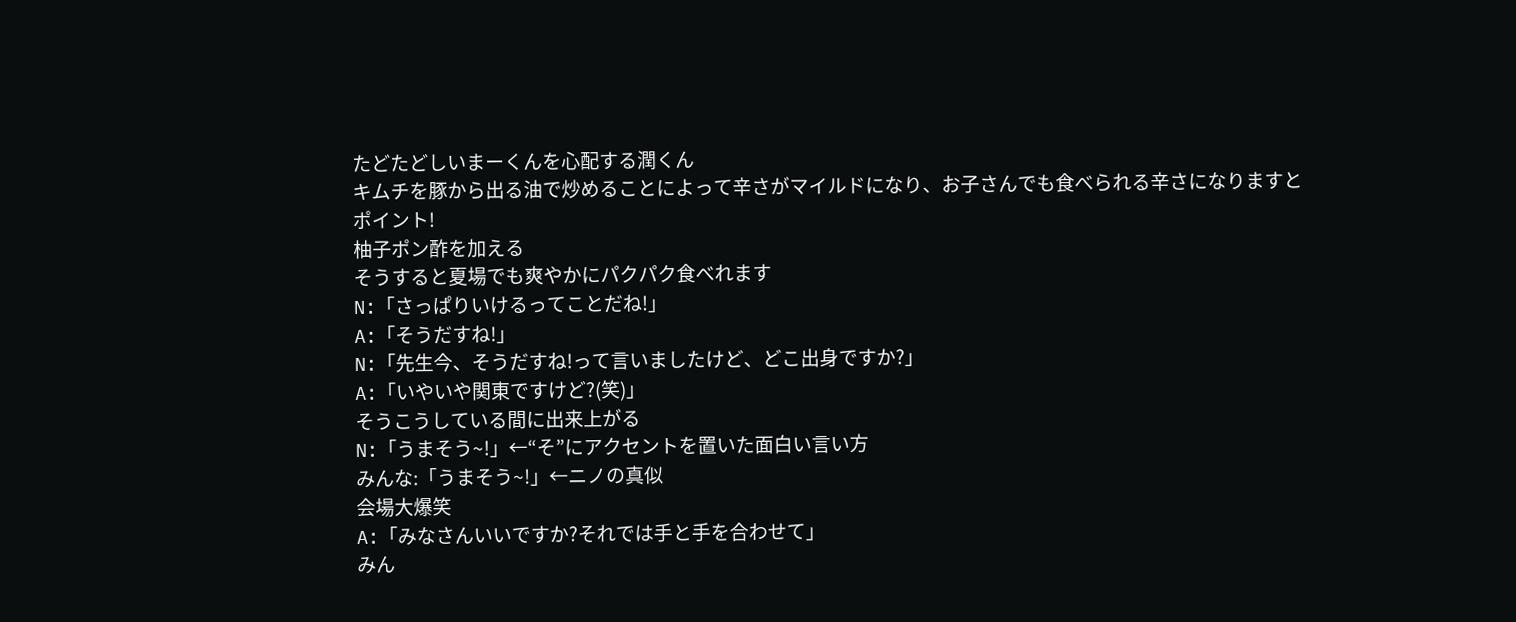たどたどしいまーくんを心配する潤くん
キムチを豚から出る油で炒めることによって辛さがマイルドになり、お子さんでも食べられる辛さになりますと
ポイント!
柚子ポン酢を加える
そうすると夏場でも爽やかにパクパク食べれます
N:「さっぱりいけるってことだね!」
A:「そうだすね!」
N:「先生今、そうだすね!って言いましたけど、どこ出身ですか?」
A:「いやいや関東ですけど?(笑)」
そうこうしている間に出来上がる
N:「うまそう~!」←“そ”にアクセントを置いた面白い言い方
みんな:「うまそう~!」←ニノの真似
会場大爆笑
A:「みなさんいいですか?それでは手と手を合わせて」
みん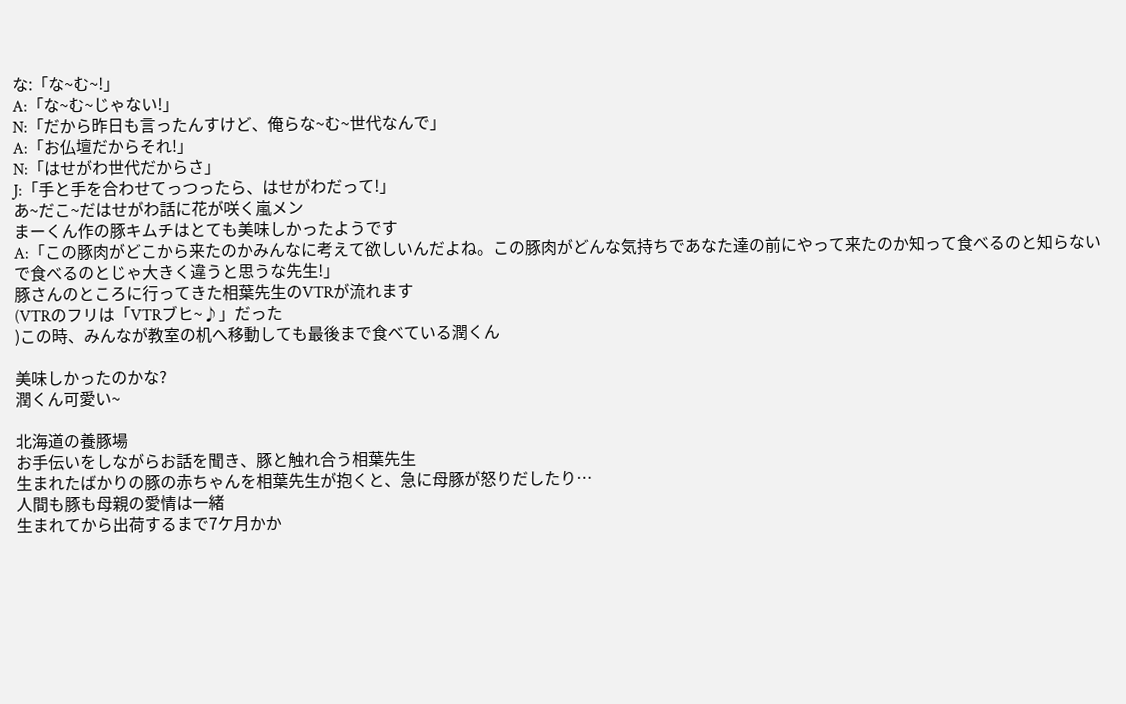な:「な~む~!」
A:「な~む~じゃない!」
N:「だから昨日も言ったんすけど、俺らな~む~世代なんで」
A:「お仏壇だからそれ!」
N:「はせがわ世代だからさ」
J:「手と手を合わせてっつったら、はせがわだって!」
あ~だこ~だはせがわ話に花が咲く嵐メン
まーくん作の豚キムチはとても美味しかったようです
A:「この豚肉がどこから来たのかみんなに考えて欲しいんだよね。この豚肉がどんな気持ちであなた達の前にやって来たのか知って食べるのと知らないで食べるのとじゃ大きく違うと思うな先生!」
豚さんのところに行ってきた相葉先生のVTRが流れます
(VTRのフリは「VTRブヒ~♪」だった
)この時、みんなが教室の机へ移動しても最後まで食べている潤くん

美味しかったのかな?
潤くん可愛い~

北海道の養豚場
お手伝いをしながらお話を聞き、豚と触れ合う相葉先生
生まれたばかりの豚の赤ちゃんを相葉先生が抱くと、急に母豚が怒りだしたり…
人間も豚も母親の愛情は一緒
生まれてから出荷するまで7ケ月かか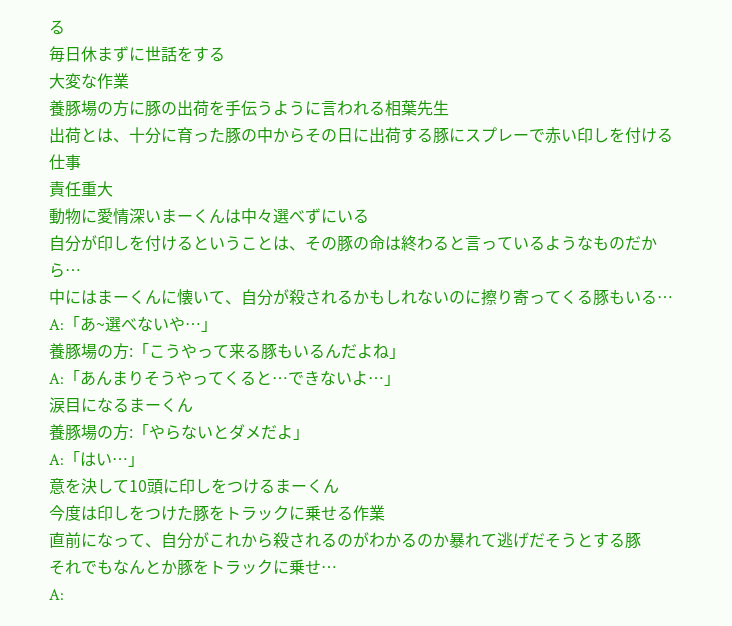る
毎日休まずに世話をする
大変な作業
養豚場の方に豚の出荷を手伝うように言われる相葉先生
出荷とは、十分に育った豚の中からその日に出荷する豚にスプレーで赤い印しを付ける仕事
責任重大
動物に愛情深いまーくんは中々選べずにいる
自分が印しを付けるということは、その豚の命は終わると言っているようなものだから…
中にはまーくんに懐いて、自分が殺されるかもしれないのに擦り寄ってくる豚もいる…
A:「あ~選べないや…」
養豚場の方:「こうやって来る豚もいるんだよね」
A:「あんまりそうやってくると…できないよ…」
涙目になるまーくん
養豚場の方:「やらないとダメだよ」
A:「はい…」
意を決して10頭に印しをつけるまーくん
今度は印しをつけた豚をトラックに乗せる作業
直前になって、自分がこれから殺されるのがわかるのか暴れて逃げだそうとする豚
それでもなんとか豚をトラックに乗せ…
A: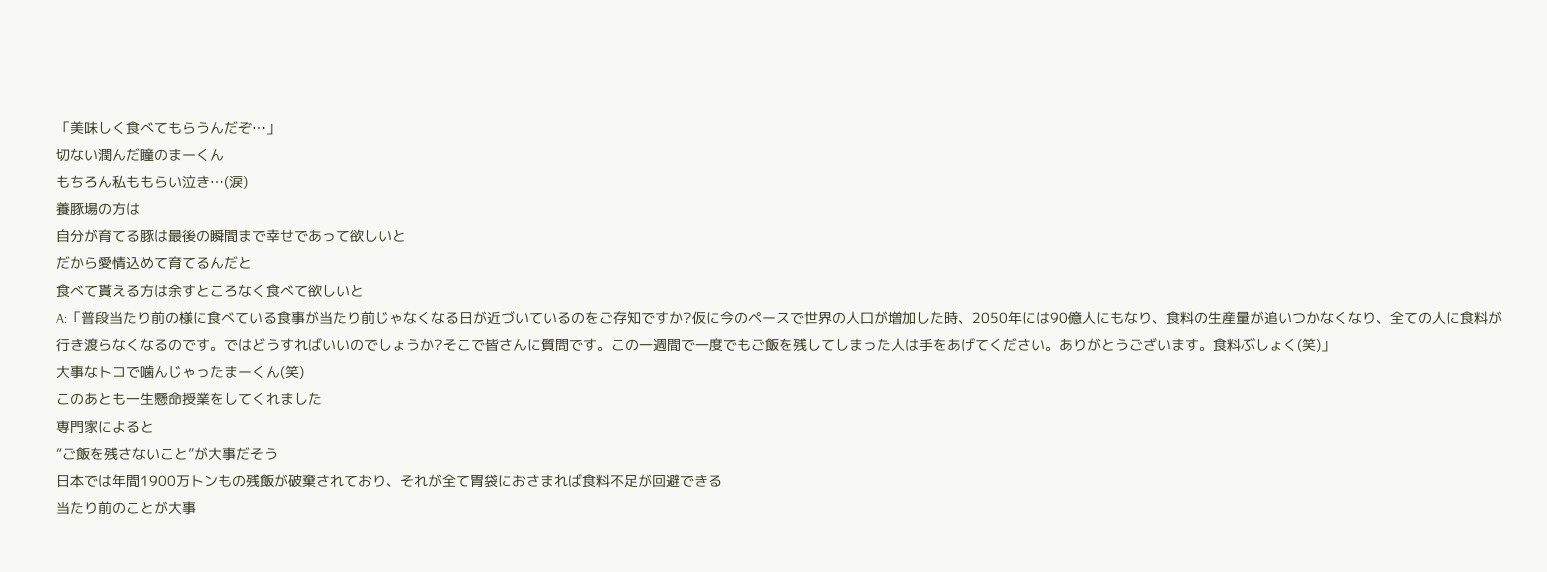「美味しく食べてもらうんだぞ…」
切ない潤んだ瞳のまーくん
もちろん私ももらい泣き…(涙)
養豚場の方は
自分が育てる豚は最後の瞬間まで幸せであって欲しいと
だから愛情込めて育てるんだと
食べて貰える方は余すところなく食べて欲しいと
A:「普段当たり前の様に食べている食事が当たり前じゃなくなる日が近づいているのをご存知ですか?仮に今のペースで世界の人口が増加した時、2050年には90億人にもなり、食料の生産量が追いつかなくなり、全ての人に食料が行き渡らなくなるのです。ではどうすればいいのでしょうか?そこで皆さんに質問です。この一週間で一度でもご飯を残してしまった人は手をあげてください。ありがとうございます。食料ぶしょく(笑)」
大事なトコで噛んじゃったまーくん(笑)
このあとも一生懸命授業をしてくれました
専門家によると
“ご飯を残さないこと”が大事だそう
日本では年間1900万トンもの残飯が破棄されており、それが全て胃袋におさまれば食料不足が回避できる
当たり前のことが大事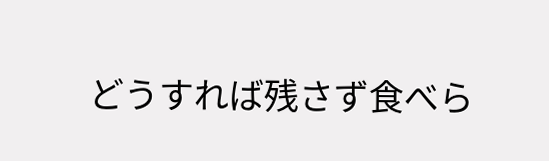どうすれば残さず食べら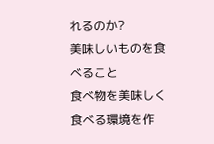れるのか?
美味しいものを食べること
食べ物を美味しく食べる環境を作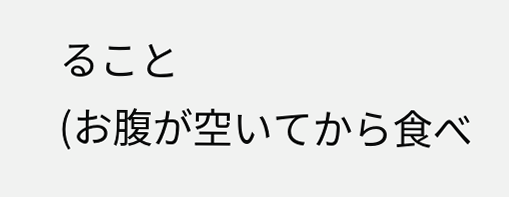ること
(お腹が空いてから食べ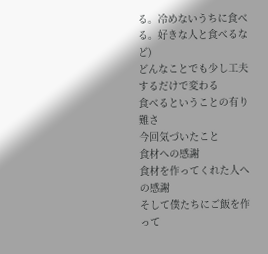る。冷めないうちに食べる。好きな人と食べるなど)
どんなことでも少し工夫するだけで変わる
食べるということの有り難さ
今回気づいたこと
食材への感謝
食材を作ってくれた人への感謝
そして僕たちにご飯を作って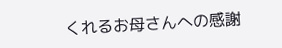くれるお母さんへの感謝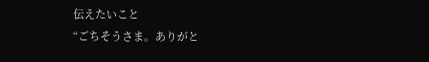伝えたいこと
“ごちそうさま。ありがと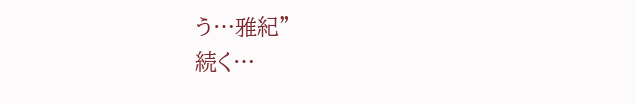う…雅紀”
続く…